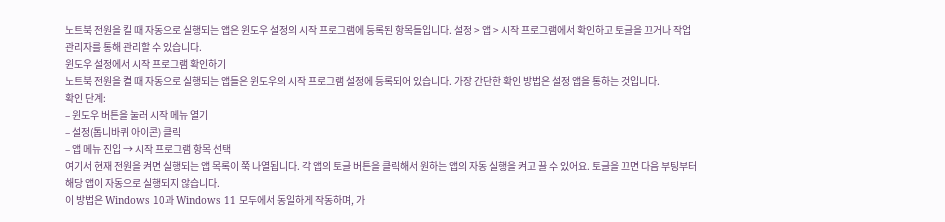노트북 전원을 킬 때 자동으로 실행되는 앱은 윈도우 설정의 시작 프로그램에 등록된 항목들입니다. 설정 > 앱 > 시작 프로그램에서 확인하고 토글을 끄거나 작업 관리자를 통해 관리할 수 있습니다.
윈도우 설정에서 시작 프로그램 확인하기
노트북 전원을 켤 때 자동으로 실행되는 앱들은 윈도우의 시작 프로그램 설정에 등록되어 있습니다. 가장 간단한 확인 방법은 설정 앱을 통하는 것입니다.
확인 단계:
– 윈도우 버튼을 눌러 시작 메뉴 열기
– 설정(톱니바퀴 아이콘) 클릭
– 앱 메뉴 진입 → 시작 프로그램 항목 선택
여기서 현재 전원을 켜면 실행되는 앱 목록이 쭉 나열됩니다. 각 앱의 토글 버튼을 클릭해서 원하는 앱의 자동 실행을 켜고 끌 수 있어요. 토글을 끄면 다음 부팅부터 해당 앱이 자동으로 실행되지 않습니다.
이 방법은 Windows 10과 Windows 11 모두에서 동일하게 작동하며, 가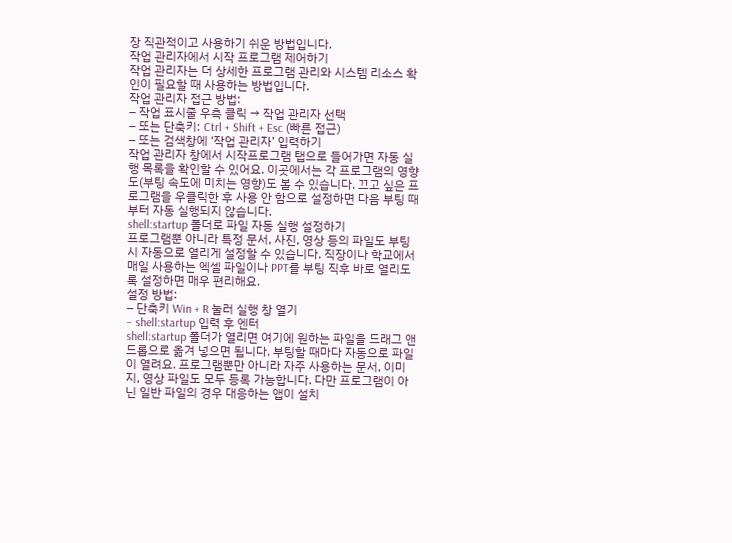장 직관적이고 사용하기 쉬운 방법입니다.
작업 관리자에서 시작 프로그램 제어하기
작업 관리자는 더 상세한 프로그램 관리와 시스템 리소스 확인이 필요할 때 사용하는 방법입니다.
작업 관리자 접근 방법:
– 작업 표시줄 우측 클릭 → 작업 관리자 선택
– 또는 단축키: Ctrl + Shift + Esc (빠른 접근)
– 또는 검색창에 ‘작업 관리자’ 입력하기
작업 관리자 창에서 시작프로그램 탭으로 들어가면 자동 실행 목록을 확인할 수 있어요. 이곳에서는 각 프로그램의 영향도(부팅 속도에 미치는 영향)도 볼 수 있습니다. 끄고 싶은 프로그램을 우클릭한 후 사용 안 함으로 설정하면 다음 부팅 때부터 자동 실행되지 않습니다.
shell:startup 폴더로 파일 자동 실행 설정하기
프로그램뿐 아니라 특정 문서, 사진, 영상 등의 파일도 부팅 시 자동으로 열리게 설정할 수 있습니다. 직장이나 학교에서 매일 사용하는 엑셀 파일이나 PPT를 부팅 직후 바로 열리도록 설정하면 매우 편리해요.
설정 방법:
– 단축키 Win + R 눌러 실행 창 열기
– shell:startup 입력 후 엔터
shell:startup 폴더가 열리면 여기에 원하는 파일을 드래그 앤 드롭으로 옮겨 넣으면 됩니다. 부팅할 때마다 자동으로 파일이 열려요. 프로그램뿐만 아니라 자주 사용하는 문서, 이미지, 영상 파일도 모두 등록 가능합니다. 다만 프로그램이 아닌 일반 파일의 경우 대응하는 앱이 설치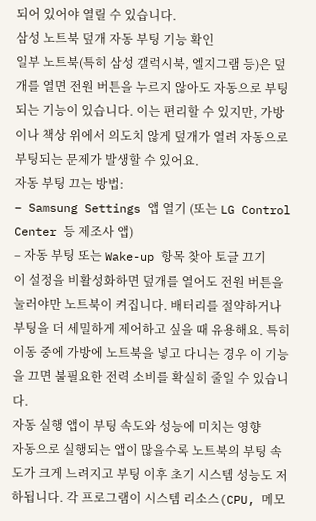되어 있어야 열릴 수 있습니다.
삼성 노트북 덮개 자동 부팅 기능 확인
일부 노트북(특히 삼성 갤럭시북, 엘지그램 등)은 덮개를 열면 전원 버튼을 누르지 않아도 자동으로 부팅되는 기능이 있습니다. 이는 편리할 수 있지만, 가방이나 책상 위에서 의도치 않게 덮개가 열려 자동으로 부팅되는 문제가 발생할 수 있어요.
자동 부팅 끄는 방법:
– Samsung Settings 앱 열기 (또는 LG Control Center 등 제조사 앱)
– 자동 부팅 또는 Wake-up 항목 찾아 토글 끄기
이 설정을 비활성화하면 덮개를 열어도 전원 버튼을 눌러야만 노트북이 켜집니다. 배터리를 절약하거나 부팅을 더 세밀하게 제어하고 싶을 때 유용해요. 특히 이동 중에 가방에 노트북을 넣고 다니는 경우 이 기능을 끄면 불필요한 전력 소비를 확실히 줄일 수 있습니다.
자동 실행 앱이 부팅 속도와 성능에 미치는 영향
자동으로 실행되는 앱이 많을수록 노트북의 부팅 속도가 크게 느려지고 부팅 이후 초기 시스템 성능도 저하됩니다. 각 프로그램이 시스템 리소스(CPU, 메모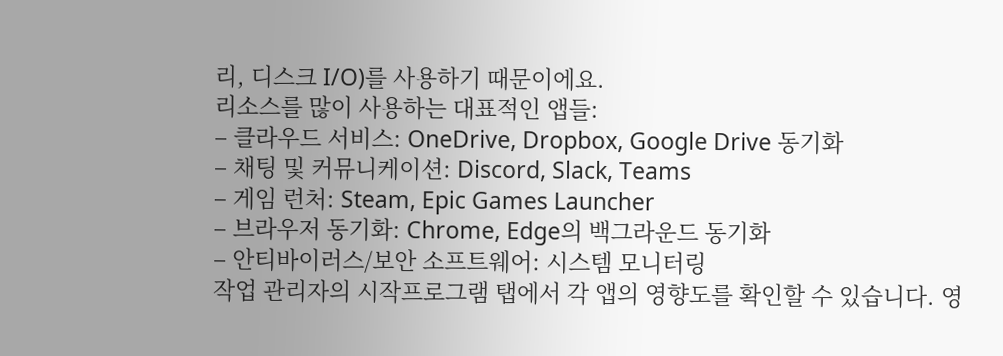리, 디스크 I/O)를 사용하기 때문이에요.
리소스를 많이 사용하는 대표적인 앱들:
– 클라우드 서비스: OneDrive, Dropbox, Google Drive 동기화
– 채팅 및 커뮤니케이션: Discord, Slack, Teams
– 게임 런처: Steam, Epic Games Launcher
– 브라우저 동기화: Chrome, Edge의 백그라운드 동기화
– 안티바이러스/보안 소프트웨어: 시스템 모니터링
작업 관리자의 시작프로그램 탭에서 각 앱의 영향도를 확인할 수 있습니다. 영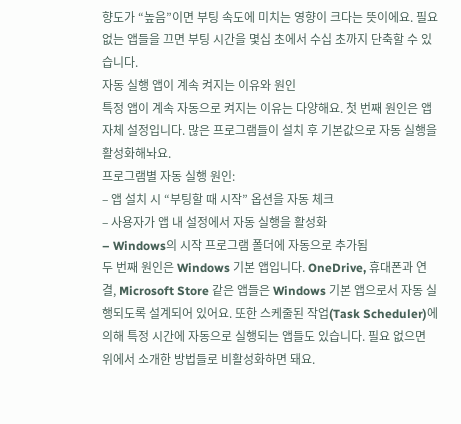향도가 “높음”이면 부팅 속도에 미치는 영향이 크다는 뜻이에요. 필요 없는 앱들을 끄면 부팅 시간을 몇십 초에서 수십 초까지 단축할 수 있습니다.
자동 실행 앱이 계속 켜지는 이유와 원인
특정 앱이 계속 자동으로 켜지는 이유는 다양해요. 첫 번째 원인은 앱 자체 설정입니다. 많은 프로그램들이 설치 후 기본값으로 자동 실행을 활성화해놔요.
프로그램별 자동 실행 원인:
– 앱 설치 시 “부팅할 때 시작” 옵션을 자동 체크
– 사용자가 앱 내 설정에서 자동 실행을 활성화
– Windows의 시작 프로그램 폴더에 자동으로 추가됨
두 번째 원인은 Windows 기본 앱입니다. OneDrive, 휴대폰과 연결, Microsoft Store 같은 앱들은 Windows 기본 앱으로서 자동 실행되도록 설계되어 있어요. 또한 스케줄된 작업(Task Scheduler)에 의해 특정 시간에 자동으로 실행되는 앱들도 있습니다. 필요 없으면 위에서 소개한 방법들로 비활성화하면 돼요.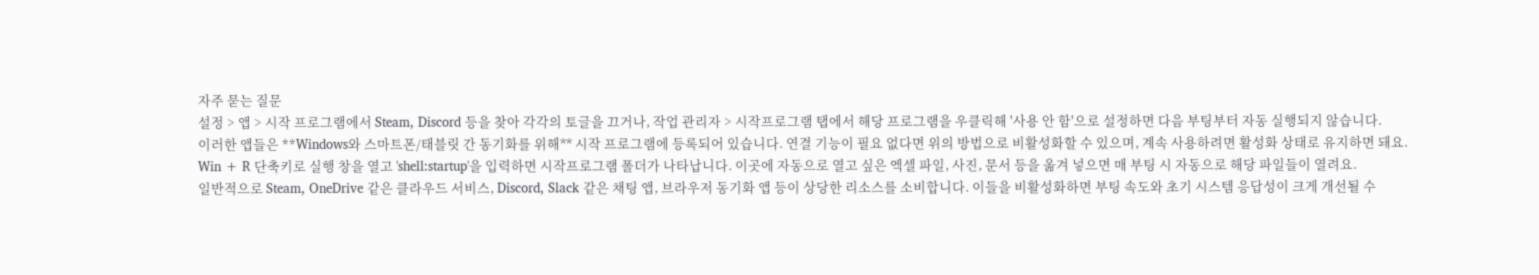자주 묻는 질문
설정 > 앱 > 시작 프로그램에서 Steam, Discord 등을 찾아 각각의 토글을 끄거나, 작업 관리자 > 시작프로그램 탭에서 해당 프로그램을 우클릭해 '사용 안 함'으로 설정하면 다음 부팅부터 자동 실행되지 않습니다.
이러한 앱들은 **Windows와 스마트폰/태블릿 간 동기화를 위해** 시작 프로그램에 등록되어 있습니다. 연결 기능이 필요 없다면 위의 방법으로 비활성화할 수 있으며, 계속 사용하려면 활성화 상태로 유지하면 돼요.
Win + R 단축키로 실행 창을 열고 'shell:startup'을 입력하면 시작프로그램 폴더가 나타납니다. 이곳에 자동으로 열고 싶은 엑셀 파일, 사진, 문서 등을 옮겨 넣으면 매 부팅 시 자동으로 해당 파일들이 열려요.
일반적으로 Steam, OneDrive 같은 클라우드 서비스, Discord, Slack 같은 채팅 앱, 브라우저 동기화 앱 등이 상당한 리소스를 소비합니다. 이들을 비활성화하면 부팅 속도와 초기 시스템 응답성이 크게 개선될 수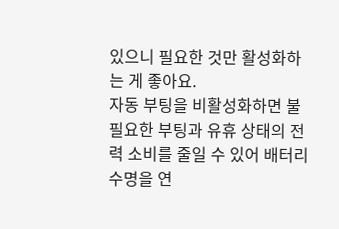있으니 필요한 것만 활성화하는 게 좋아요.
자동 부팅을 비활성화하면 불필요한 부팅과 유휴 상태의 전력 소비를 줄일 수 있어 배터리 수명을 연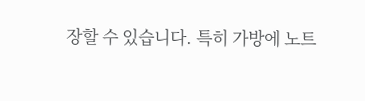장할 수 있습니다. 특히 가방에 노트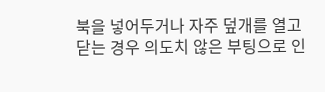북을 넣어두거나 자주 덮개를 열고 닫는 경우 의도치 않은 부팅으로 인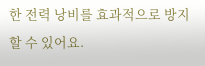한 전력 낭비를 효과적으로 방지할 수 있어요.